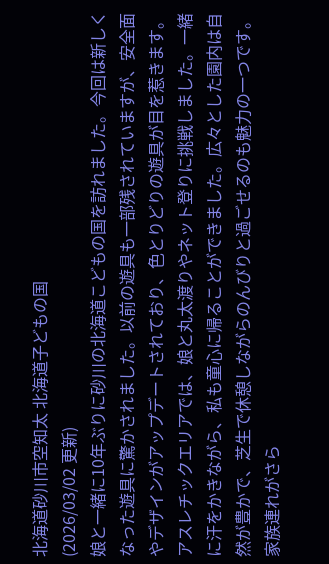北海道砂川市空知太 北海道子どもの国
(2026/03/02 更新)
娘と一緒に10年ぶりに砂川の北海道こどもの国を訪れました。今回は新しくなった遊具に驚かされました。以前の遊具も一部残されていますが、安全面やデザインがアップデートされており、色とりどりの遊具が目を惹きます。アスレチックエリアでは、娘と丸太渡りやネット登りに挑戦しました。一緒に汗をかきながら、私も童心に帰ることができました。広々とした園内は自然が豊かで、芝生で休憩しながらのんびりと過ごせるのも魅力の一つです。家族連れがさら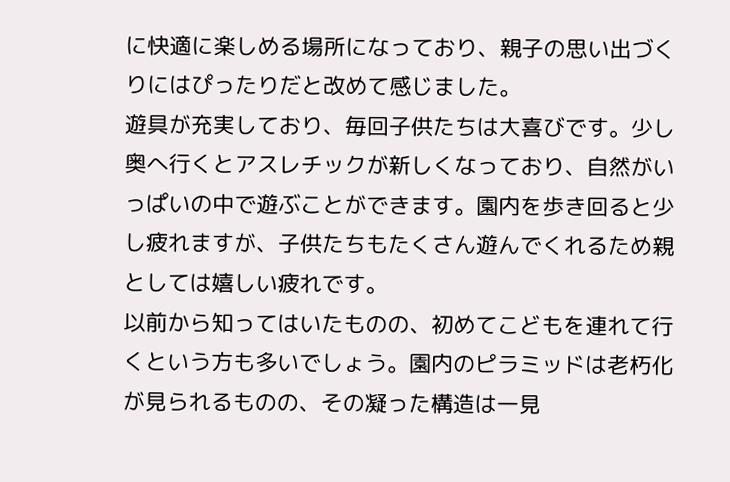に快適に楽しめる場所になっており、親子の思い出づくりにはぴったりだと改めて感じました。
遊具が充実しており、毎回子供たちは大喜びです。少し奥へ行くとアスレチックが新しくなっており、自然がいっぱいの中で遊ぶことができます。園内を歩き回ると少し疲れますが、子供たちもたくさん遊んでくれるため親としては嬉しい疲れです。
以前から知ってはいたものの、初めてこどもを連れて行くという方も多いでしょう。園内のピラミッドは老朽化が見られるものの、その凝った構造は一見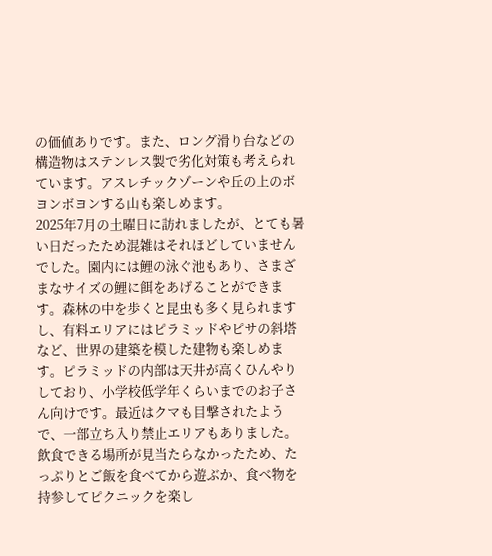の価値ありです。また、ロング滑り台などの構造物はステンレス製で劣化対策も考えられています。アスレチックゾーンや丘の上のボヨンボヨンする山も楽しめます。
2025年7月の土曜日に訪れましたが、とても暑い日だったため混雑はそれほどしていませんでした。園内には鯉の泳ぐ池もあり、さまざまなサイズの鯉に餌をあげることができます。森林の中を歩くと昆虫も多く見られますし、有料エリアにはピラミッドやピサの斜塔など、世界の建築を模した建物も楽しめます。ピラミッドの内部は天井が高くひんやりしており、小学校低学年くらいまでのお子さん向けです。最近はクマも目撃されたようで、一部立ち入り禁止エリアもありました。
飲食できる場所が見当たらなかったため、たっぷりとご飯を食べてから遊ぶか、食べ物を持参してピクニックを楽し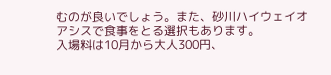むのが良いでしょう。また、砂川ハイウェイオアシスで食事をとる選択もあります。
入場料は10月から大人300円、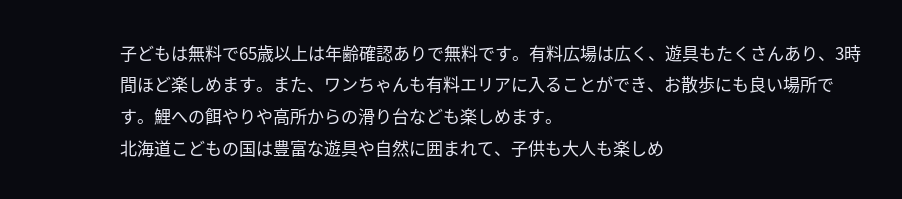子どもは無料で65歳以上は年齢確認ありで無料です。有料広場は広く、遊具もたくさんあり、3時間ほど楽しめます。また、ワンちゃんも有料エリアに入ることができ、お散歩にも良い場所です。鯉への餌やりや高所からの滑り台なども楽しめます。
北海道こどもの国は豊富な遊具や自然に囲まれて、子供も大人も楽しめ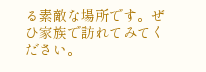る素敵な場所です。ぜひ家族で訪れてみてください。